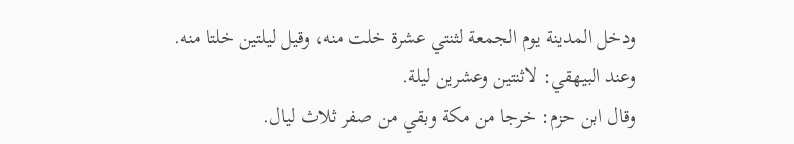ودخل المدينة يوم الجمعة لثنتي عشرة خلت منه، وقيل ليلتين خلتا منه.
وعند البيهقي: لاثنتين وعشرين ليلة.
وقال ابن حزم: خرجا من مكة وبقي من صفر ثلاث ليال.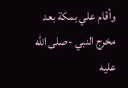وأقام علي بمكة بعد مخرج النبي -صلى الله عليه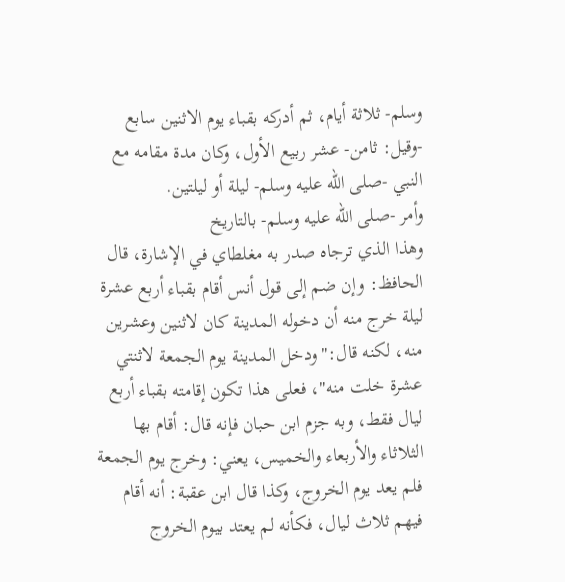وسلم- ثلاثة أيام، ثم أدركه بقباء يوم الاثنين سابع -وقيل: ثامن- عشر ربيع الأول، وكان مدة مقامه مع النبي -صلى الله عليه وسلم- ليلة أو ليلتين.
وأمر -صلى الله عليه وسلم- بالتاريخ
وهذا الذي ترجاه صدر به مغلطاي في الإشارة، قال الحافظ: وإن ضم إلى قول أنس أقام بقباء أربع عشرة ليلة خرج منه أن دخوله المدينة كان لاثنين وعشرين منه، لكنه قال:"ودخل المدينة يوم الجمعة لاثنتي عشرة خلت منه"، فعلى هذا تكون إقامته بقباء أربع ليال فقط، وبه جزم ابن حبان فإنه قال: أقام بها الثلاثاء والأربعاء والخميس، يعني: وخرج يوم الجمعة فلم يعد يوم الخروج، وكذا قال ابن عقبة: أنه أقام فيهم ثلاث ليال، فكأنه لم يعتد بيوم الخروج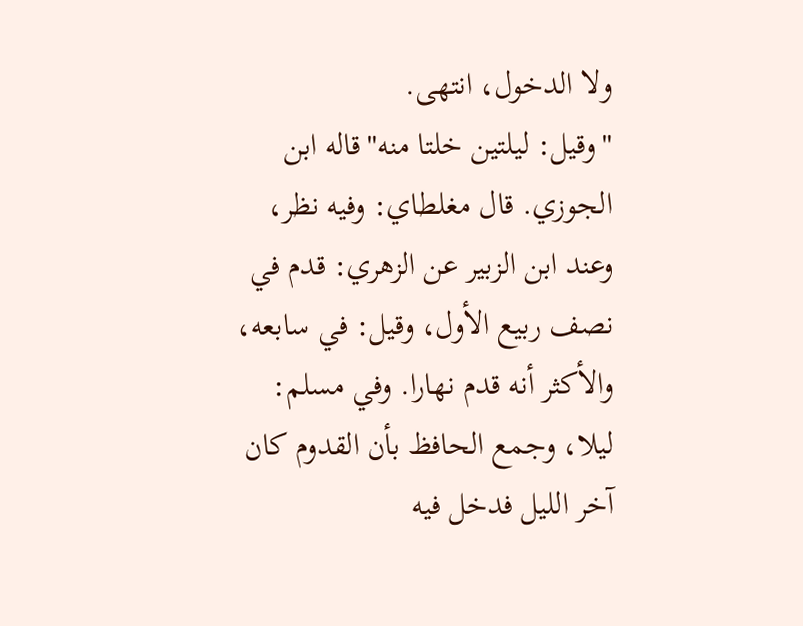ولا الدخول، انتهى.
"وقيل: ليلتين خلتا منه"قاله ابن الجوزي. قال مغلطاي: وفيه نظر، وعند ابن الزبير عن الزهري: قدم في نصف ربيع الأول، وقيل: في سابعه، والأكثر أنه قدم نهارا. وفي مسلم: ليلا، وجمع الحافظ بأن القدوم كان آخر الليل فدخل فيه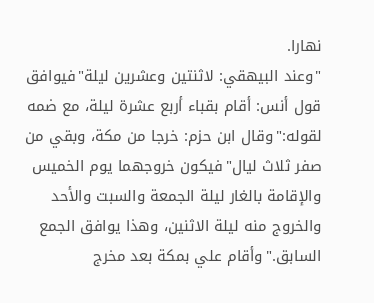نهارا.
"وعند البيهقي: لاثنتين وعشرين ليلة"فيوافق قول أنس: أقام بقباء أربع عشرة ليلة، مع ضمه لقوله:"وقال ابن حزم: خرجا من مكة، وبقي من صفر ثلاث ليال"فيكون خروجهما يوم الخميس والإقامة بالغار ليلة الجمعة والسبت والأحد والخروج منه ليلة الاثنين، وهذا يوافق الجمع السابق."وأقام علي بمكة بعد مخرج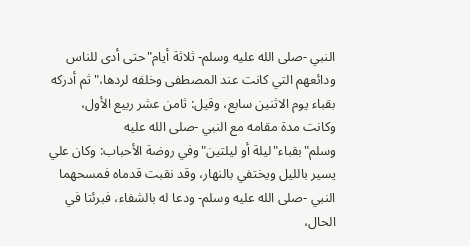النبي -صلى الله عليه وسلم- ثلاثة أيام"حتى أدى للناس ودائعهم التي كانت عند المصطفى وخلفه لردها،"ثم أدركه بقباء يوم الاثنين سابع، وقيل: ثامن عشر ربيع الأول، وكانت مدة مقامه مع النبي -صلى الله عليه وسلم"بقباء"ليلة أو ليلتين"وفي روضة الأحباب: وكان علي يسير بالليل ويختفي بالنهار، وقد نقبت قدماه فمسحهما النبي -صلى الله عليه وسلم- ودعا له بالشفاء، فبرئتا في الحال،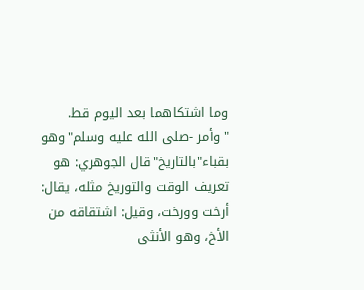وما اشتكاهما بعد اليوم قط.
"وأمر -صلى الله عليه وسلم"وهو بقباء"بالتاريخ"قال الجوهري: هو تعريف الوقت والتوريخ مثله، يقال: أرخت وورخت، وقيل: اشتقاقه من الأخ، وهو الأنثى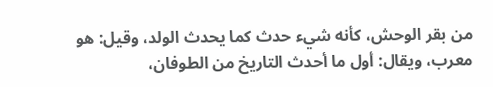من بقر الوحش، كأنه شيء حدث كما يحدث الولد، وقيل: هو معرب، ويقال: أول ما أحدث التاريخ من الطوفان،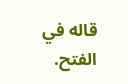قاله في الفتح.